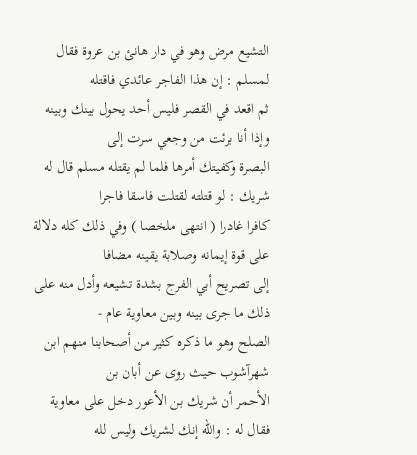التشيع مرض وهو في دار هانئ بن عروة فقال لمسلم : إن هذا الفاجر عائدي فاقتله
ثم اقعد في القصر فليس أحد يحول بينك وبينه وإذا أنا برئت من وجعي سرت إلى
البصرة وكفيتك أمرها فلما لم يقتله مسلم قال له شريك : لو قتلته لقتلت فاسقا فاجرا
كافرا غادرا ( انتهى ملخصا ) وفي ذلك كله دلالة على قوة إيمانه وصلابة يقينه مضافا
إلى تصريح أبي الفرج بشدة تشيعه وأدل منه على ذلك ما جرى بينه وبين معاوية عام -
الصلح وهو ما ذكره كثير من أصحابنا منهم ابن شهرآشوب حيث روى عن أبان بن
الأحمر أن شريك بن الأعور دخل على معاوية فقال له : والله إنك لشريك وليس لله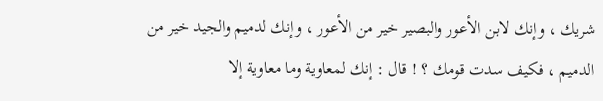شريك ، وإنك لابن الأعور والبصير خير من الأعور ، وإنك لدميم والجيد خير من
الدميم ، فكيف سدت قومك ؟ ! قال : إنك لمعاوية وما معاوية إلا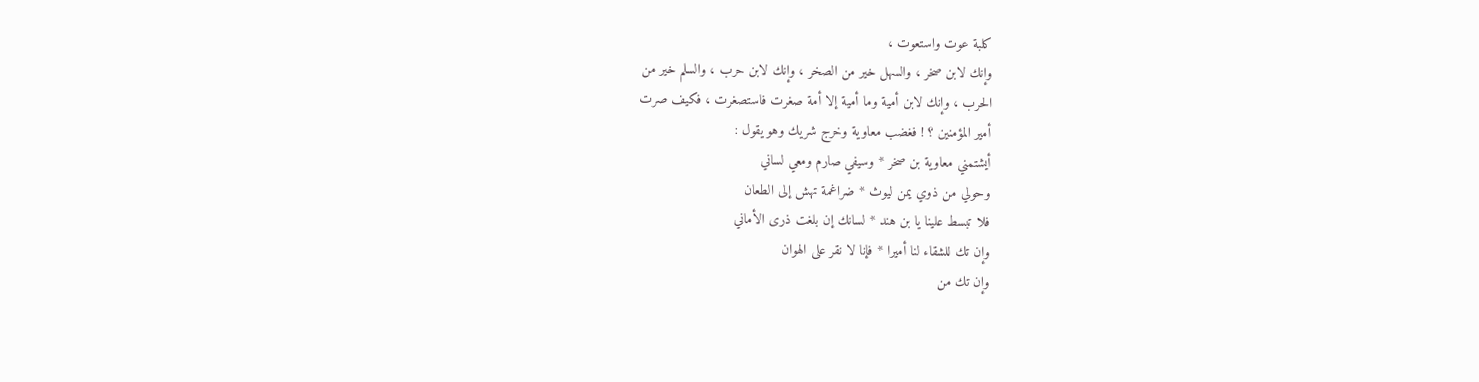كلبة عوت واستعوت ،
وإنك لابن صخر ، والسهل خير من الصخر ، وإنك لابن حرب ، والسلم خير من
الحرب ، وإنك لابن أمية وما أمية إلا أمة صغرت فاستصغرت ، فكيف صرت
أمير المؤمنين ؟ ! فغضب معاوية وخرج شريك وهو يقول :
أيشتمني معاوية بن صخر * وسيفي صارم ومعي لساني
وحولي من ذوي يمن ليوث * ضراغمة تهش إلى الطعان
فلا تبسط علينا يا بن هند * لسانك إن بلغت ذرى الأماني
وإن تك للشقاء لنا أميرا * فإنا لا نقر على الهوان
وإن تك من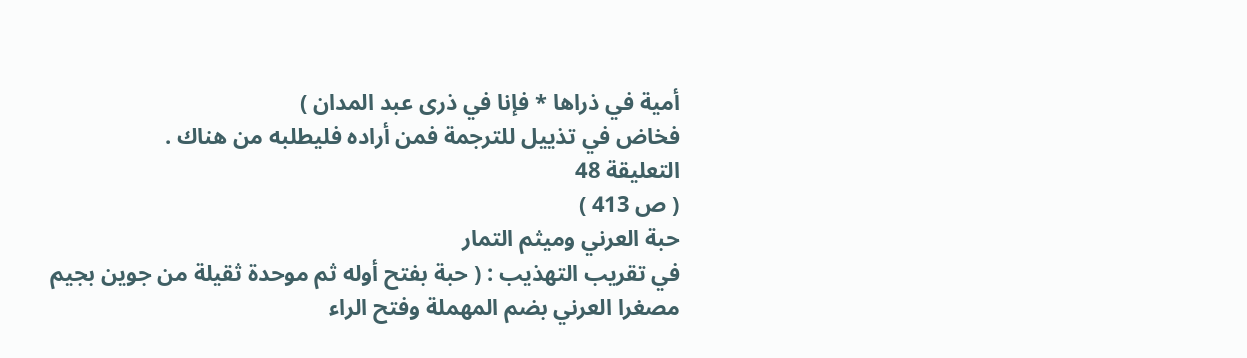أمية في ذراها * فإنا في ذرى عبد المدان )
فخاض في تذييل للترجمة فمن أراده فليطلبه من هناك .
التعليقة 48
( ص 413 )
حبة العرني وميثم التمار
في تقريب التهذيب : ( حبة بفتح أوله ثم موحدة ثقيلة من جوين بجيم
مصغرا العرني بضم المهملة وفتح الراء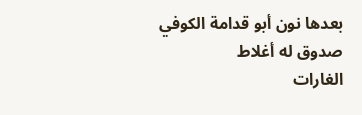بعدها نون أبو قدامة الكوفي صدوق له أغلاط
الغارات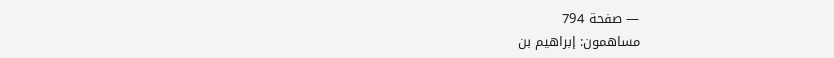— صفحة 794
مساهمون: إبراهيم بن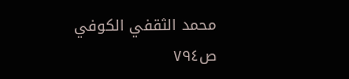محمد الثقفي الكوفي
ص٧٩٤